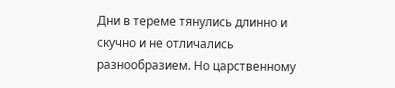Дни в тереме тянулись длинно и скучно и не отличались разнообразием. Но царственному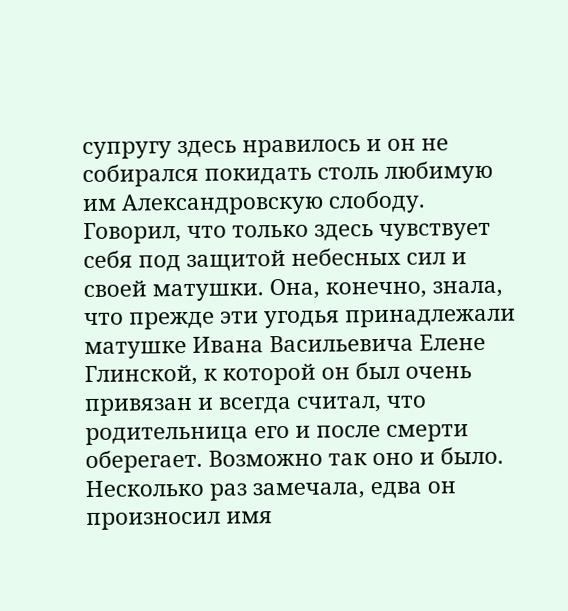супругу здесь нравилось и он не собирался покидать столь любимую им Александровскую слободу. Говорил, что только здесь чувствует себя под защитой небесных сил и своей матушки. Она, конечно, знала, что прежде эти угодья принадлежали матушке Ивана Васильевича Елене Глинской, к которой он был очень привязан и всегда считал, что родительница его и после смерти оберегает. Возможно так оно и было. Несколько раз замечала, едва он произносил имя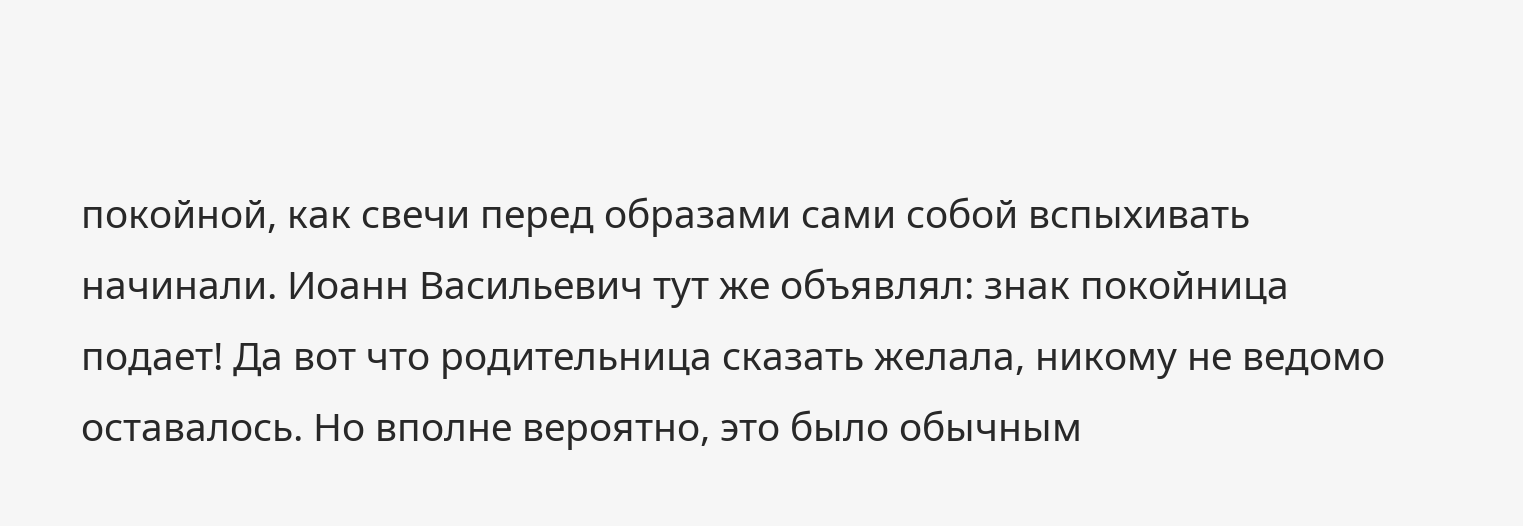покойной, как свечи перед образами сами собой вспыхивать начинали. Иоанн Васильевич тут же объявлял: знак покойница подает! Да вот что родительница сказать желала, никому не ведомо оставалось. Но вполне вероятно, это было обычным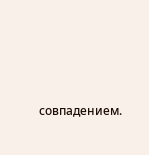совпадением.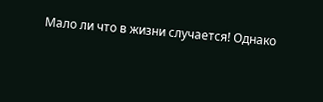Мало ли что в жизни случается! Однако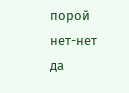порой нет-нет да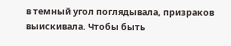в темный угол поглядывала, призраков выискивала. Чтобы быть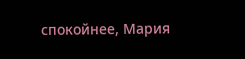спокойнее, Мария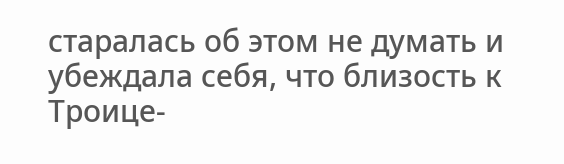старалась об этом не думать и убеждала себя, что близость к Троице-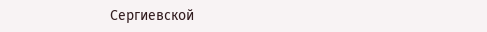Сергиевской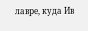лавре, куда Ив